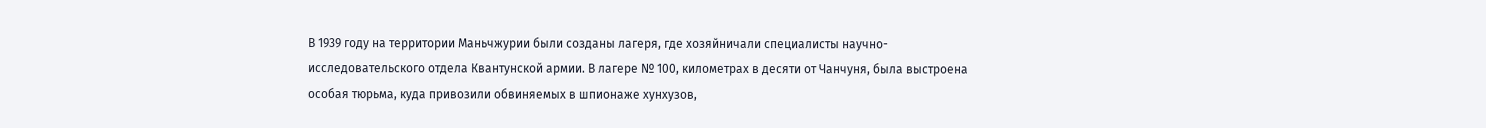В 1939 году на территории Маньчжурии были созданы лагеря, где хозяйничали специалисты научно-исследовательского отдела Квантунской армии. В лагере № 100, километрах в десяти от Чанчуня, была выстроена особая тюрьма, куда привозили обвиняемых в шпионаже хунхузов,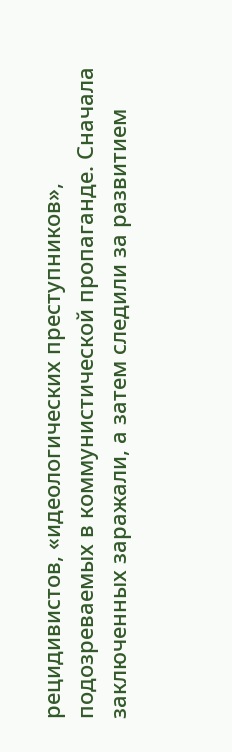рецидивистов, «идеологических преступников», подозреваемых в коммунистической пропаганде. Сначала заключенных заражали, а затем следили за развитием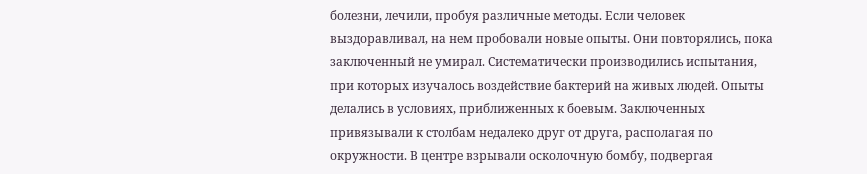болезни, лечили, пробуя различные методы. Если человек выздоравливал, на нем пробовали новые опыты. Они повторялись, пока заключенный не умирал. Систематически производились испытания, при которых изучалось воздействие бактерий на живых людей. Опыты делались в условиях, приближенных к боевым. Заключенных привязывали к столбам недалеко друг от друга, располагая по окружности. В центре взрывали осколочную бомбу, подвергая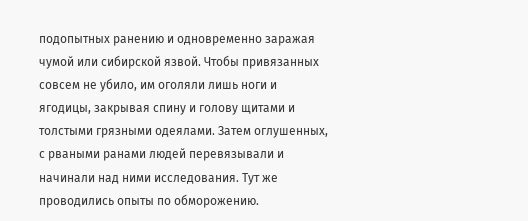подопытных ранению и одновременно заражая чумой или сибирской язвой. Чтобы привязанных совсем не убило, им оголяли лишь ноги и ягодицы, закрывая спину и голову щитами и толстыми грязными одеялами. Затем оглушенных, с рваными ранами людей перевязывали и начинали над ними исследования. Тут же проводились опыты по обморожению.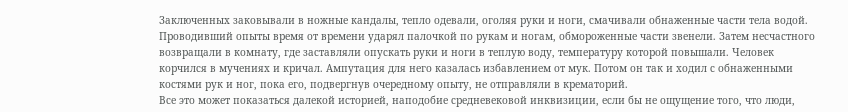Заключенных заковывали в ножные кандалы, тепло одевали, оголяя руки и ноги, смачивали обнаженные части тела водой. Проводивший опыты время от времени ударял палочкой по рукам и ногам, обмороженные части звенели. Затем несчастного возвращали в комнату, где заставляли опускать руки и ноги в теплую воду, температуру которой повышали. Человек корчился в мучениях и кричал. Ампутация для него казалась избавлением от мук. Потом он так и ходил с обнаженными костями рук и ног, пока его, подвергнув очередному опыту, не отправляли в крематорий.
Все это может показаться далекой историей, наподобие средневековой инквизиции, если бы не ощущение того, что люди,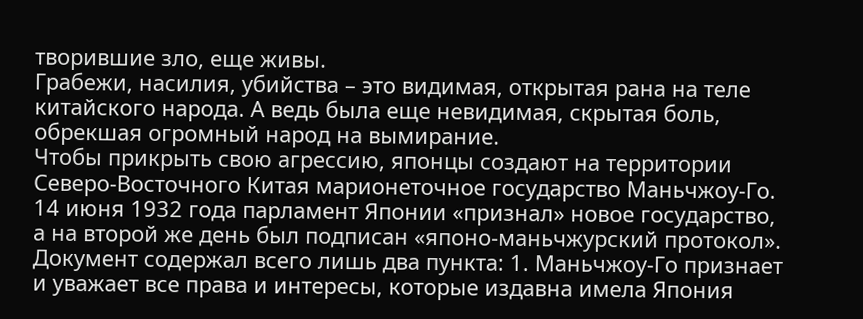творившие зло, еще живы.
Грабежи, насилия, убийства – это видимая, открытая рана на теле китайского народа. А ведь была еще невидимая, скрытая боль, обрекшая огромный народ на вымирание.
Чтобы прикрыть свою агрессию, японцы создают на территории Северо-Восточного Китая марионеточное государство Маньчжоу-Го. 14 июня 1932 года парламент Японии «признал» новое государство, а на второй же день был подписан «японо-маньчжурский протокол». Документ содержал всего лишь два пункта: 1. Маньчжоу-Го признает и уважает все права и интересы, которые издавна имела Япония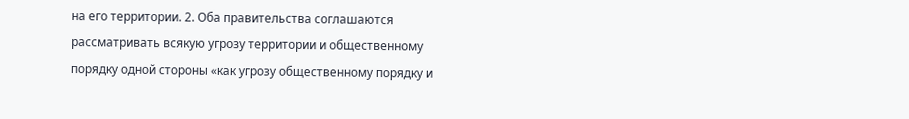на его территории. 2. Оба правительства соглашаются рассматривать всякую угрозу территории и общественному порядку одной стороны «как угрозу общественному порядку и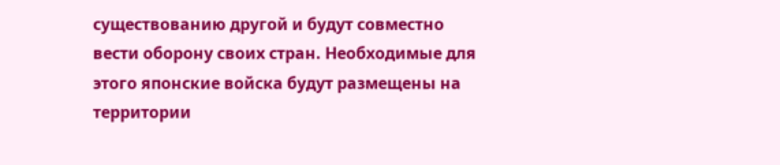существованию другой и будут совместно вести оборону своих стран. Необходимые для этого японские войска будут размещены на территории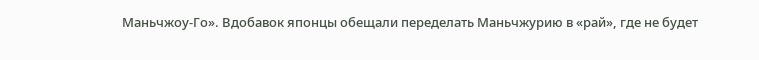Маньчжоу-Го». Вдобавок японцы обещали переделать Маньчжурию в «рай», где не будет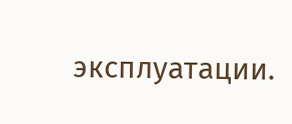эксплуатации.